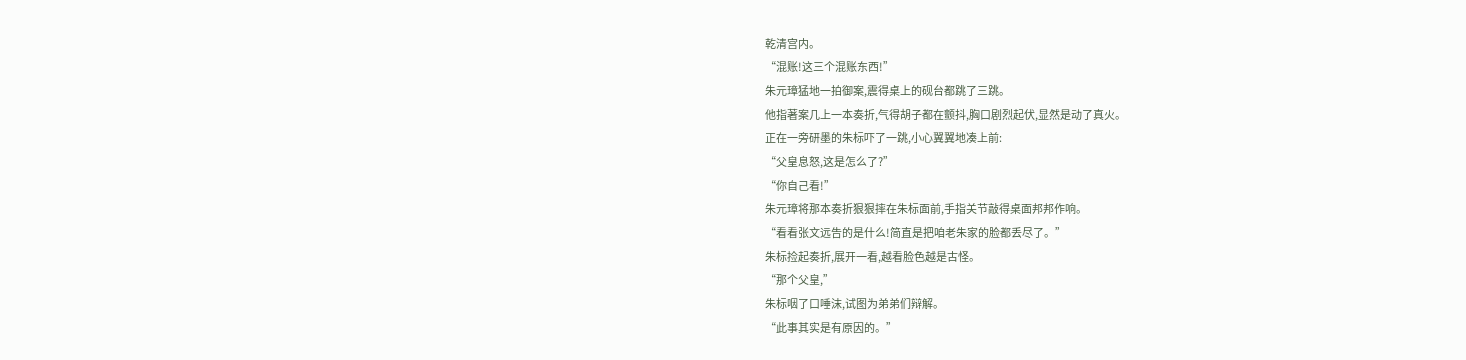乾清宫内。
“混账!这三个混账东西!”
朱元璋猛地一拍御案,震得桌上的砚台都跳了三跳。
他指著案几上一本奏折,气得胡子都在颤抖,胸口剧烈起伏,显然是动了真火。
正在一旁研墨的朱标吓了一跳,小心翼翼地凑上前:
“父皇息怒,这是怎么了?”
“你自己看!”
朱元璋将那本奏折狠狠摔在朱标面前,手指关节敲得桌面邦邦作响。
“看看张文远告的是什么!简直是把咱老朱家的脸都丢尽了。”
朱标捡起奏折,展开一看,越看脸色越是古怪。
“那个父皇,”
朱标咽了口唾沫,试图为弟弟们辩解。
“此事其实是有原因的。”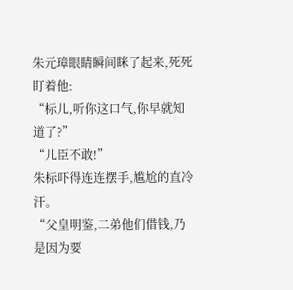朱元璋眼睛瞬间眯了起来,死死盯着他:
“标儿,听你这口气,你早就知道了?”
“儿臣不敢!”
朱标吓得连连摆手,尴尬的直冷汗。
“父皇明鉴,二弟他们借钱,乃是因为要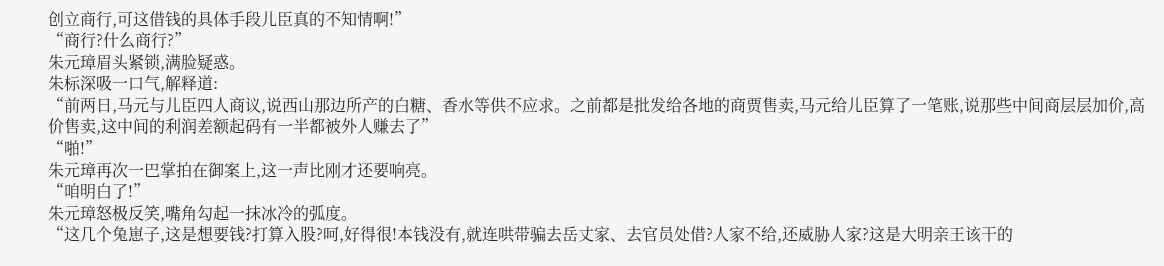创立商行,可这借钱的具体手段儿臣真的不知情啊!”
“商行?什么商行?”
朱元璋眉头紧锁,满脸疑惑。
朱标深吸一口气,解释道:
“前两日,马元与儿臣四人商议,说西山那边所产的白糖、香水等供不应求。之前都是批发给各地的商贾售卖,马元给儿臣算了一笔账,说那些中间商层层加价,高价售卖,这中间的利润差额起码有一半都被外人赚去了”
“啪!”
朱元璋再次一巴掌拍在御案上,这一声比刚才还要响亮。
“咱明白了!”
朱元璋怒极反笑,嘴角勾起一抹冰冷的弧度。
“这几个兔崽子,这是想要钱?打算入股?呵,好得很!本钱没有,就连哄带骗去岳丈家、去官员处借?人家不给,还威胁人家?这是大明亲王该干的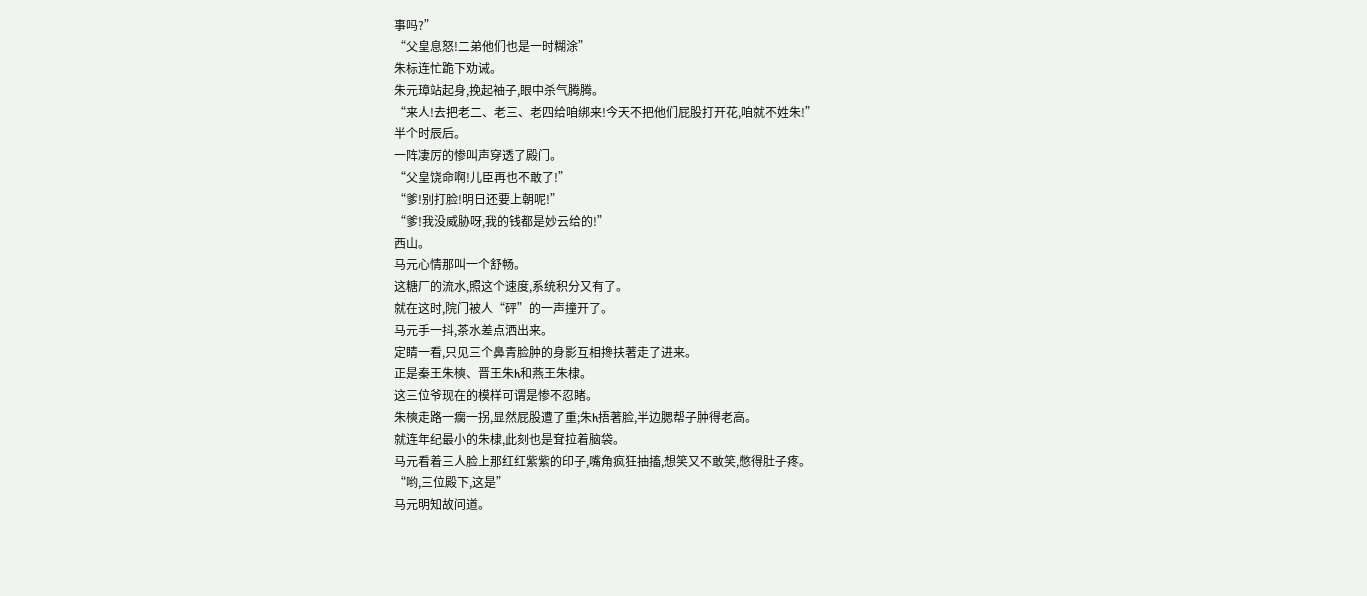事吗?”
“父皇息怒!二弟他们也是一时糊涂”
朱标连忙跪下劝诫。
朱元璋站起身,挽起袖子,眼中杀气腾腾。
“来人!去把老二、老三、老四给咱绑来!今天不把他们屁股打开花,咱就不姓朱!”
半个时辰后。
一阵凄厉的惨叫声穿透了殿门。
“父皇饶命啊!儿臣再也不敢了!”
“爹!别打脸!明日还要上朝呢!”
“爹!我没威胁呀,我的钱都是妙云给的!”
西山。
马元心情那叫一个舒畅。
这糖厂的流水,照这个速度,系统积分又有了。
就在这时,院门被人“砰”的一声撞开了。
马元手一抖,茶水差点洒出来。
定睛一看,只见三个鼻青脸肿的身影互相搀扶著走了进来。
正是秦王朱樉、晋王朱h和燕王朱棣。
这三位爷现在的模样可谓是惨不忍睹。
朱樉走路一瘸一拐,显然屁股遭了重;朱h捂著脸,半边腮帮子肿得老高。
就连年纪最小的朱棣,此刻也是耷拉着脑袋。
马元看着三人脸上那红红紫紫的印子,嘴角疯狂抽搐,想笑又不敢笑,憋得肚子疼。
“哟,三位殿下,这是”
马元明知故问道。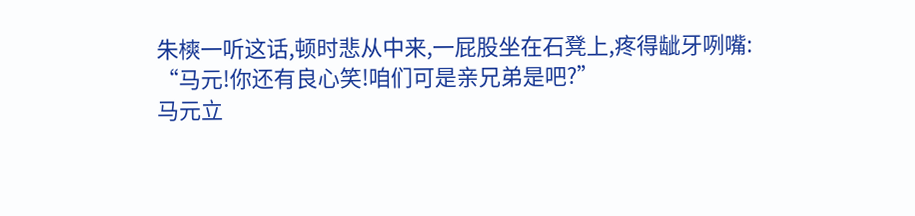朱樉一听这话,顿时悲从中来,一屁股坐在石凳上,疼得龇牙咧嘴:
“马元!你还有良心笑!咱们可是亲兄弟是吧?”
马元立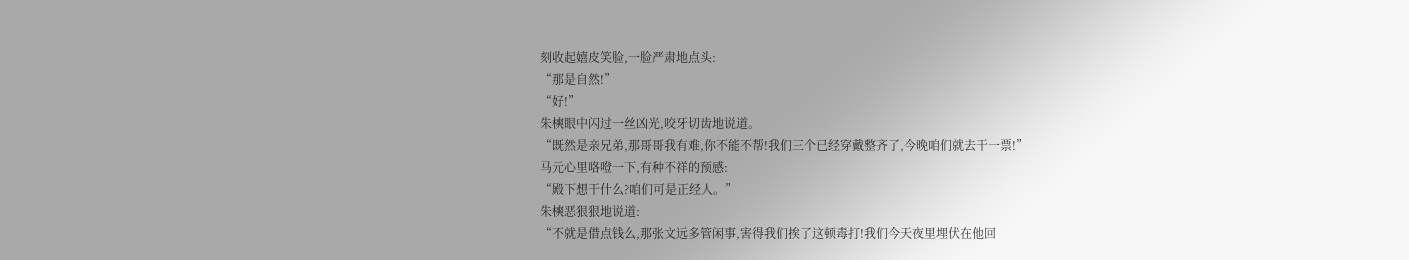刻收起嬉皮笑脸,一脸严肃地点头:
“那是自然!”
“好!”
朱樉眼中闪过一丝凶光,咬牙切齿地说道。
“既然是亲兄弟,那哥哥我有难,你不能不帮!我们三个已经穿戴整齐了,今晚咱们就去干一票!”
马元心里咯噔一下,有种不祥的预感:
“殿下想干什么?咱们可是正经人。”
朱樉恶狠狠地说道:
“不就是借点钱么,那张文远多管闲事,害得我们挨了这顿毒打!我们今天夜里埋伏在他回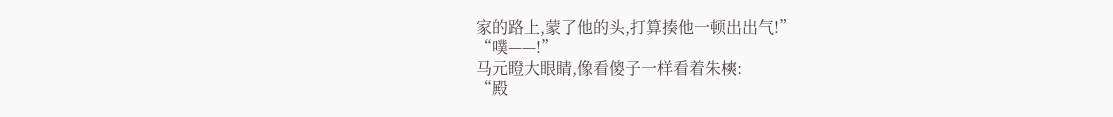家的路上,蒙了他的头,打算揍他一顿出出气!”
“噗——!”
马元瞪大眼睛,像看傻子一样看着朱樉:
“殿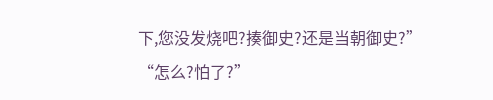下,您没发烧吧?揍御史?还是当朝御史?”
“怎么?怕了?”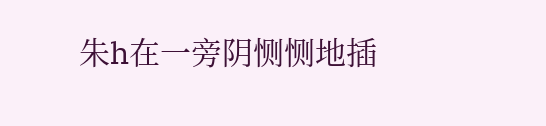朱h在一旁阴恻恻地插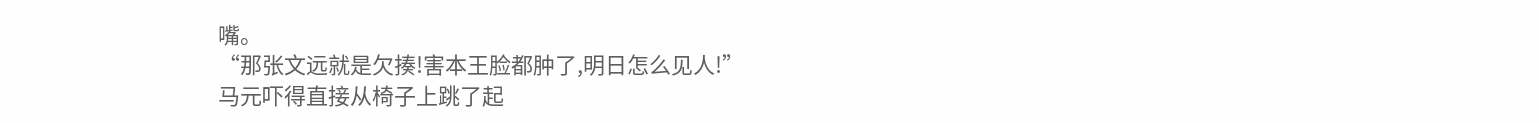嘴。
“那张文远就是欠揍!害本王脸都肿了,明日怎么见人!”
马元吓得直接从椅子上跳了起